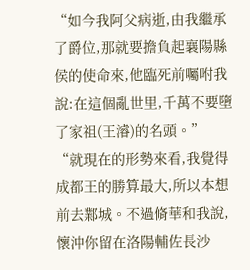“如今我阿父病逝,由我繼承了爵位,那就要擔負起襄陽縣侯的使命來,他臨死前囑咐我說:在這個亂世里,千萬不要墮了家祖(王濬)的名頭。”
“就現在的形勢來看,我覺得成都王的勝算最大,所以本想前去鄴城。不過脩華和我說,懷沖你留在洛陽輔佐長沙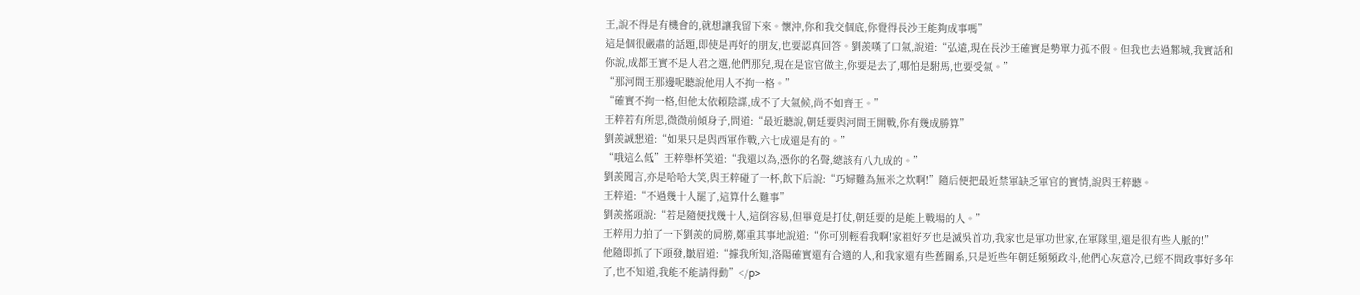王,說不得是有機會的,就想讓我留下來。懷沖,你和我交個底,你覺得長沙王能夠成事嗎”
這是個很嚴肅的話題,即使是再好的朋友,也要認真回答。劉羨嘆了口氣,說道:“弘遠,現在長沙王確實是勢單力孤不假。但我也去過鄴城,我實話和你說,成都王實不是人君之選,他們那兒,現在是宦官做主,你要是去了,哪怕是駙馬,也要受氣。”
“那河間王那邊呢聽說他用人不拘一格。”
“確實不拘一格,但他太依賴陰謀,成不了大氣候,尚不如齊王。”
王粹若有所思,微微前傾身子,問道:“最近聽說,朝廷要與河間王開戰,你有幾成勝算”
劉羨誠懇道:“如果只是與西軍作戰,六七成還是有的。”
“哦這么低”王粹舉杯笑道:“我還以為,憑你的名聲,總該有八九成的。”
劉羨聞言,亦是哈哈大笑,與王粹碰了一杯,飲下后說:“巧婦難為無米之炊啊!”隨后便把最近禁軍缺乏軍官的實情,說與王粹聽。
王粹道:“不過幾十人罷了,這算什么難事”
劉羨搖頭說:“若是隨便找幾十人,這倒容易,但畢竟是打仗,朝廷要的是能上戰場的人。”
王粹用力拍了一下劉羨的肩膀,鄭重其事地說道:“你可別輕看我啊!家祖好歹也是滅吳首功,我家也是軍功世家,在軍隊里,還是很有些人脈的!”
他隨即抓了下頭發,皺眉道:“據我所知,洛陽確實還有合適的人,和我家還有些舊關系,只是近些年朝廷頻頻政斗,他們心灰意冷,已經不問政事好多年了,也不知道,我能不能請得動”</p>